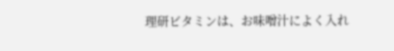理研ビタミンは、お味噌汁によく入れ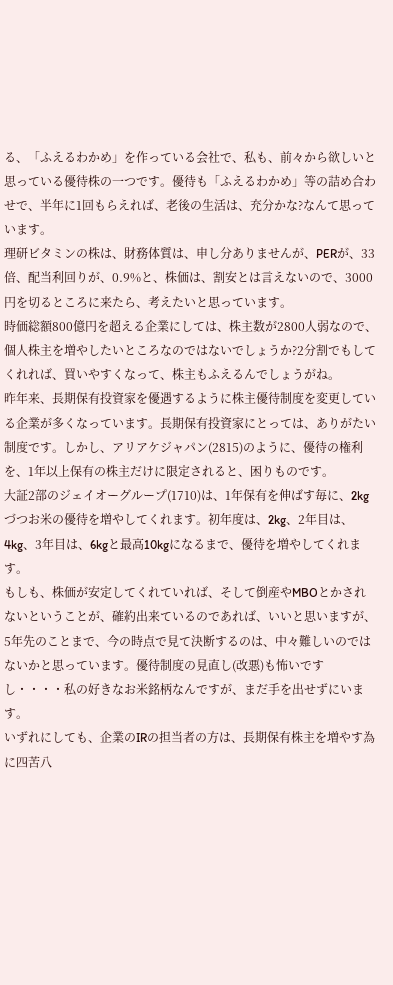る、「ふえるわかめ」を作っている会社で、私も、前々から欲しいと思っている優待株の一つです。優待も「ふえるわかめ」等の詰め合わせで、半年に1回もらえれば、老後の生活は、充分かな?なんて思っています。
理研ビタミンの株は、財務体質は、申し分ありませんが、PERが、33倍、配当利回りが、0.9%と、株価は、割安とは言えないので、3000円を切るところに来たら、考えたいと思っています。
時価総額800億円を超える企業にしては、株主数が2800人弱なので、個人株主を増やしたいところなのではないでしょうか?2分割でもしてくれれば、買いやすくなって、株主もふえるんでしょうがね。
昨年来、長期保有投資家を優遇するように株主優待制度を変更している企業が多くなっています。長期保有投資家にとっては、ありがたい制度です。しかし、アリアケジャパン(2815)のように、優待の権利を、1年以上保有の株主だけに限定されると、困りものです。
大証2部のジェイオーグループ(1710)は、1年保有を伸ばす毎に、2kgづつお米の優待を増やしてくれます。初年度は、2kg、2年目は、4kg、3年目は、6kgと最高10kgになるまで、優待を増やしてくれます。
もしも、株価が安定してくれていれば、そして倒産やMBOとかされないということが、確約出来ているのであれば、いいと思いますが、5年先のことまで、今の時点で見て決断するのは、中々難しいのではないかと思っています。優待制度の見直し(改悪)も怖いですし・・・・私の好きなお米銘柄なんですが、まだ手を出せずにいます。
いずれにしても、企業のIRの担当者の方は、長期保有株主を増やす為に四苦八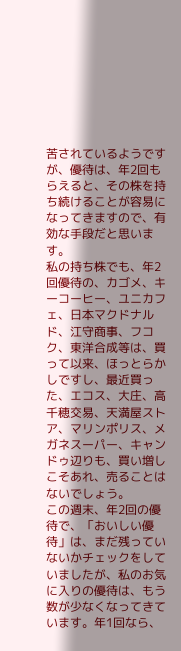苦されているようですが、優待は、年2回もらえると、その株を持ち続けることが容易になってきますので、有効な手段だと思います。
私の持ち株でも、年2回優待の、カゴメ、キーコーヒー、ユニカフェ、日本マクドナルド、江守商事、フコク、東洋合成等は、買って以来、ほっとらかしですし、最近買った、エコス、大庄、高千穂交易、天満屋ストア、マリンポリス、メガネスーパー、キャンドゥ辺りも、買い増しこそあれ、売ることはないでしょう。
この週末、年2回の優待で、「おいしい優待」は、まだ残っていないかチェックをしていましたが、私のお気に入りの優待は、もう数が少なくなってきています。年1回なら、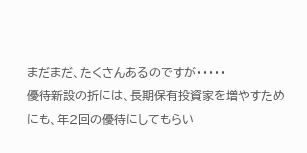まだまだ、たくさんあるのですが・・・・・
優待新設の折には、長期保有投資家を増やすためにも、年2回の優待にしてもらい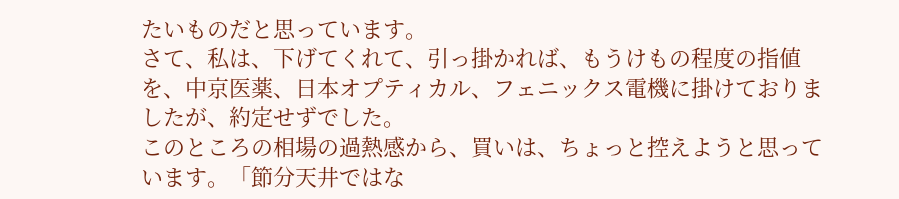たいものだと思っています。
さて、私は、下げてくれて、引っ掛かれば、もうけもの程度の指値を、中京医薬、日本オプティカル、フェニックス電機に掛けておりましたが、約定せずでした。
このところの相場の過熱感から、買いは、ちょっと控えようと思っています。「節分天井ではな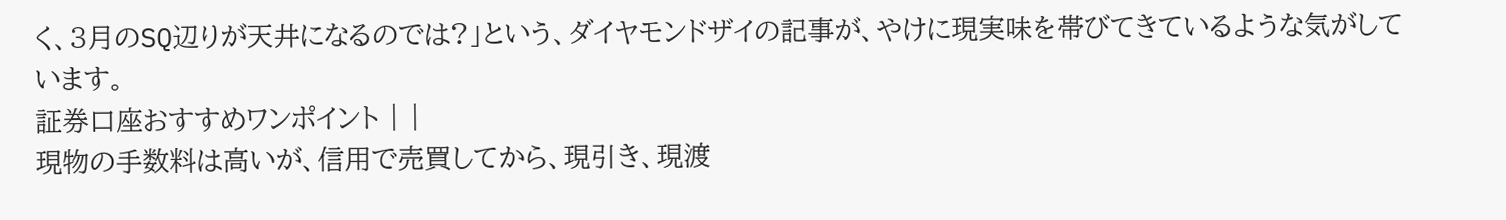く、3月のSQ辺りが天井になるのでは?」という、ダイヤモンドザイの記事が、やけに現実味を帯びてきているような気がしています。
証券口座おすすめワンポイント | |
現物の手数料は高いが、信用で売買してから、現引き、現渡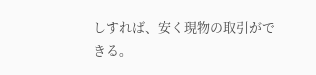しすれば、安く現物の取引ができる。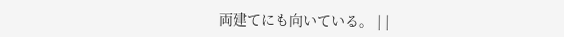両建てにも向いている。 | |